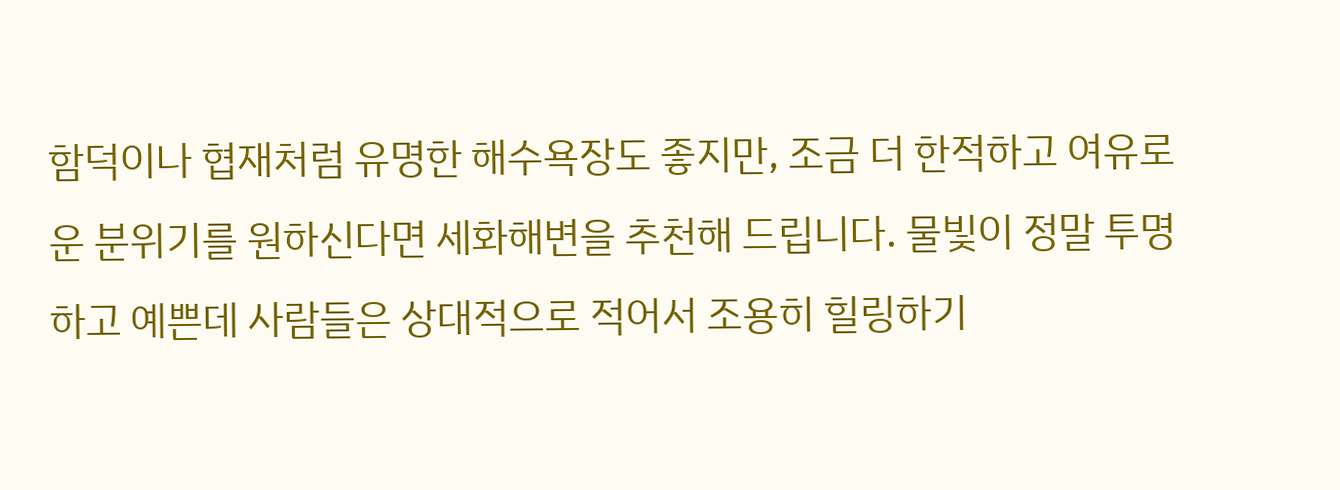함덕이나 협재처럼 유명한 해수욕장도 좋지만, 조금 더 한적하고 여유로운 분위기를 원하신다면 세화해변을 추천해 드립니다. 물빛이 정말 투명하고 예쁜데 사람들은 상대적으로 적어서 조용히 힐링하기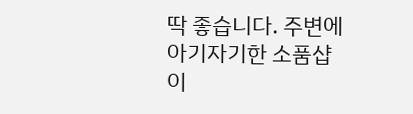딱 좋습니다. 주변에 아기자기한 소품샵이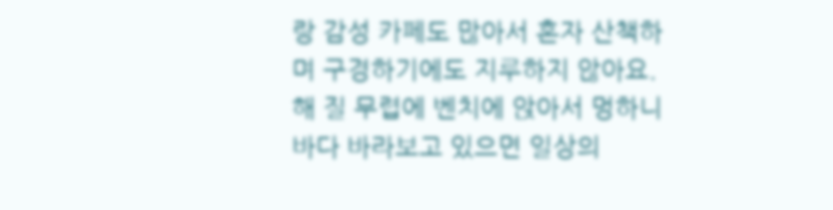랑 감성 카페도 많아서 혼자 산책하며 구경하기에도 지루하지 않아요. 해 질 무렵에 벤치에 앉아서 멍하니 바다 바라보고 있으면 일상의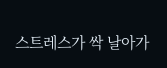스트레스가 싹 날아가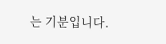는 기분입니다.